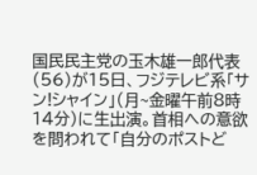国民民主党の玉木雄一郎代表(56)が15日、フジテレビ系「サン!シャイン」(月~金曜午前8時14分)に生出演。首相への意欲を問われて「自分のポストど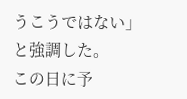うこうではない」と強調した。
この日に予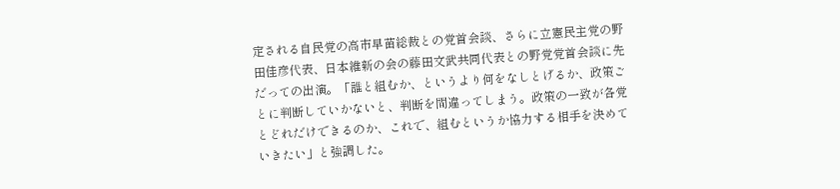定される自民党の高市早苗総裁との党首会談、さらに立憲民主党の野田佳彦代表、日本維新の会の藤田文武共同代表との野党党首会談に先だっての出演。「誰と組むか、というより何をなしとげるか、政策ごとに判断していかないと、判断を間違ってしまう。政策の一致が各党とどれだけできるのか、これで、組むというか協力する相手を決めていきたい」と強調した。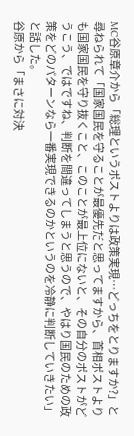MC谷原章介から「総理というポストよりは政策実現…どっちをとりますか?」と尋ねられて「国家国民を守ることが最優先だと思ってますから、首相ポストよりも国家国民を守り抜くこと、このことが最上位にないと、その自分のポストがどうこう、ではですね、判断を間違ってしまうと思うので、やはり国民のための政策をどのパターンなら一番実現できるのかというのを冷静に判断していきたい」と話した。
谷原から「まさに対決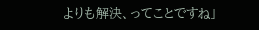よりも解決、ってことですね」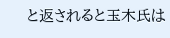と返されると玉木氏は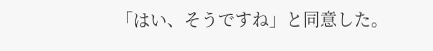「はい、そうですね」と同意した。